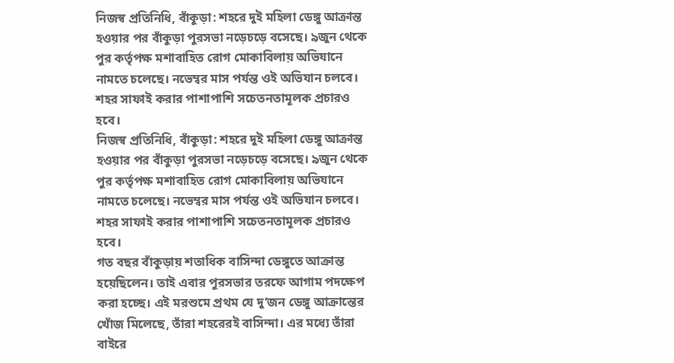নিজস্ব প্রতিনিধি, বাঁকুড়া: শহরে দুই মহিলা ডেঙ্গু আক্রান্ত হওয়ার পর বাঁকুড়া পুরসভা নড়েচড়ে বসেছে। ৯জুন থেকে পুর কর্তৃপক্ষ মশাবাহিত রোগ মোকাবিলায় অভিযানে নামতে চলেছে। নভেম্বর মাস পর্যন্ত ওই অভিযান চলবে। শহর সাফাই করার পাশাপাশি সচেতনতামূলক প্রচারও হবে।
নিজস্ব প্রতিনিধি, বাঁকুড়া: শহরে দুই মহিলা ডেঙ্গু আক্রান্ত হওয়ার পর বাঁকুড়া পুরসভা নড়েচড়ে বসেছে। ৯জুন থেকে পুর কর্তৃপক্ষ মশাবাহিত রোগ মোকাবিলায় অভিযানে নামতে চলেছে। নভেম্বর মাস পর্যন্ত ওই অভিযান চলবে। শহর সাফাই করার পাশাপাশি সচেতনতামূলক প্রচারও হবে।
গত বছর বাঁকুড়ায় শতাধিক বাসিন্দা ডেঙ্গুতে আক্রান্ত হয়েছিলেন। তাই এবার পুরসভার তরফে আগাম পদক্ষেপ করা হচ্ছে। এই মরশুমে প্রথম যে দু’জন ডেঙ্গু আক্রান্তের খোঁজ মিলেছে, তাঁরা শহরেরই বাসিন্দা। এর মধ্যে তাঁরা বাইরে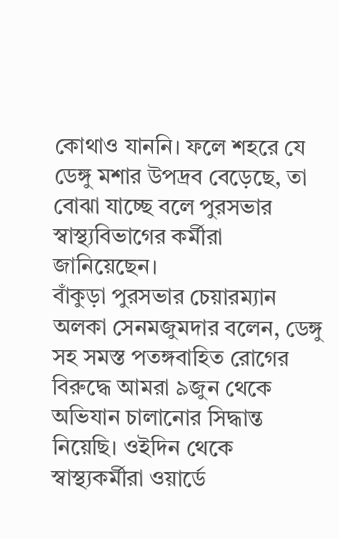কোথাও যাননি। ফলে শহরে যে ডেঙ্গু মশার উপদ্রব বেড়েছে, তা বোঝা যাচ্ছে বলে পুরসভার স্বাস্থ্যবিভাগের কর্মীরা জানিয়েছেন।
বাঁকুড়া পুরসভার চেয়ারম্যান অলকা সেনমজুমদার বলেন, ডেঙ্গু সহ সমস্ত পতঙ্গবাহিত রোগের বিরুদ্ধে আমরা ৯জুন থেকে অভিযান চালানোর সিদ্ধান্ত নিয়েছি। ওইদিন থেকে স্বাস্থ্যকর্মীরা ওয়ার্ডে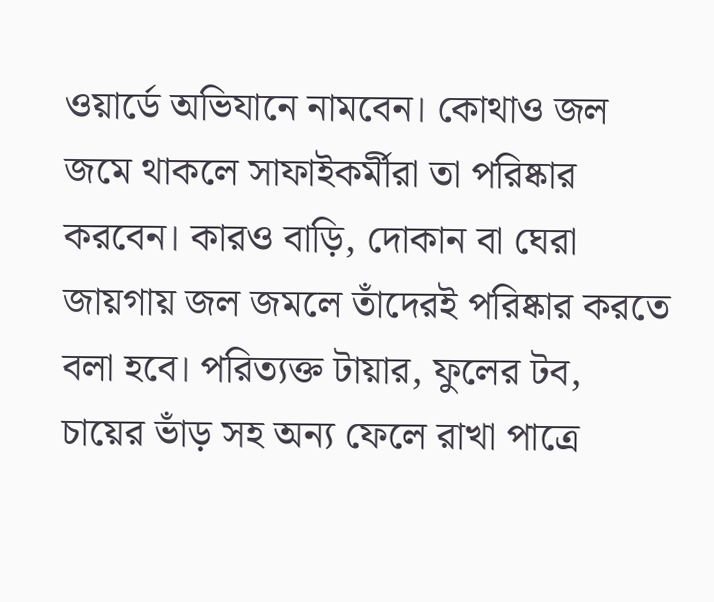ওয়ার্ডে অভিযানে নামবেন। কোথাও জল জমে থাকলে সাফাইকর্মীরা তা পরিষ্কার করবেন। কারও বাড়ি, দোকান বা ঘেরা জায়গায় জল জমলে তাঁদেরই পরিষ্কার করতে বলা হবে। পরিত্যক্ত টায়ার, ফুলের টব, চায়ের ভাঁড় সহ অন্য ফেলে রাখা পাত্রে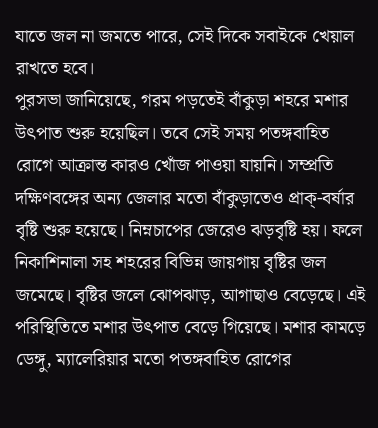যাতে জল না জমতে পারে, সেই দিকে সবাইকে খেয়াল রাখতে হবে।
পুরসভা জানিয়েছে, গরম পড়তেই বাঁকুড়া শহরে মশার উৎপাত শুরু হয়েছিল। তবে সেই সময় পতঙ্গবাহিত রোগে আক্রান্ত কারও খোঁজ পাওয়া যায়নি। সম্প্রতি দক্ষিণবঙ্গের অন্য জেলার মতো বাঁকুড়াতেও প্রাক্-বর্ষার বৃষ্টি শুরু হয়েছে। নিম্নচাপের জেরেও ঝড়বৃষ্টি হয়। ফলে নিকাশিনালা সহ শহরের বিভিন্ন জায়গায় বৃষ্টির জল জমেছে। বৃষ্টির জলে ঝোপঝাড়, আগাছাও বেড়েছে। এই পরিস্থিতিতে মশার উৎপাত বেড়ে গিয়েছে। মশার কামড়ে ডেঙ্গু, ম্যালেরিয়ার মতো পতঙ্গবাহিত রোগের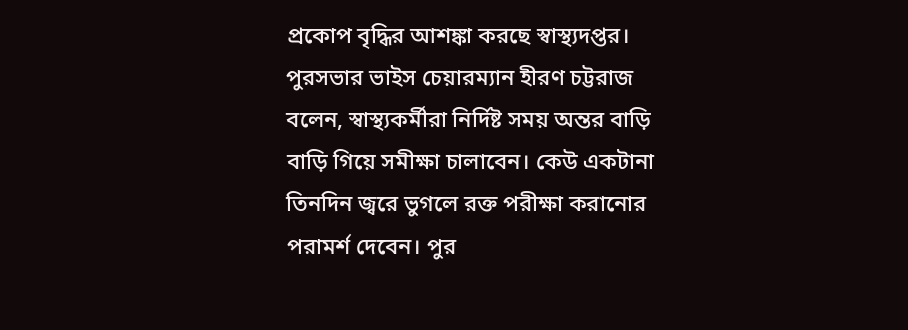প্রকোপ বৃদ্ধির আশঙ্কা করছে স্বাস্থ্যদপ্তর।
পুরসভার ভাইস চেয়ারম্যান হীরণ চট্টরাজ বলেন, স্বাস্থ্যকর্মীরা নির্দিষ্ট সময় অন্তর বাড়ি বাড়ি গিয়ে সমীক্ষা চালাবেন। কেউ একটানা তিনদিন জ্বরে ভুগলে রক্ত পরীক্ষা করানোর পরামর্শ দেবেন। পুর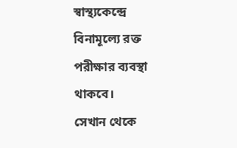স্বাস্থ্যকেন্দ্রে বিনামূল্যে রক্ত পরীক্ষার ব্যবস্থা থাকবে।
সেখান থেকে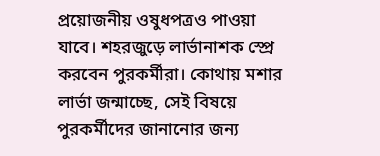প্রয়োজনীয় ওষুধপত্রও পাওয়া যাবে। শহরজুড়ে লার্ভানাশক স্প্রে করবেন পুরকর্মীরা। কোথায় মশার লার্ভা জন্মাচ্ছে, সেই বিষয়ে পুরকর্মীদের জানানোর জন্য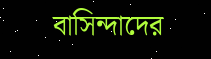বাসিন্দাদের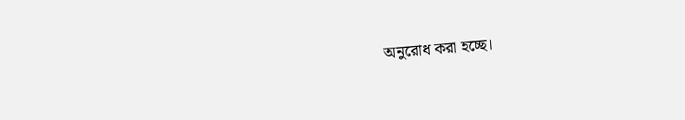অনুরোধ করা হচ্ছে।